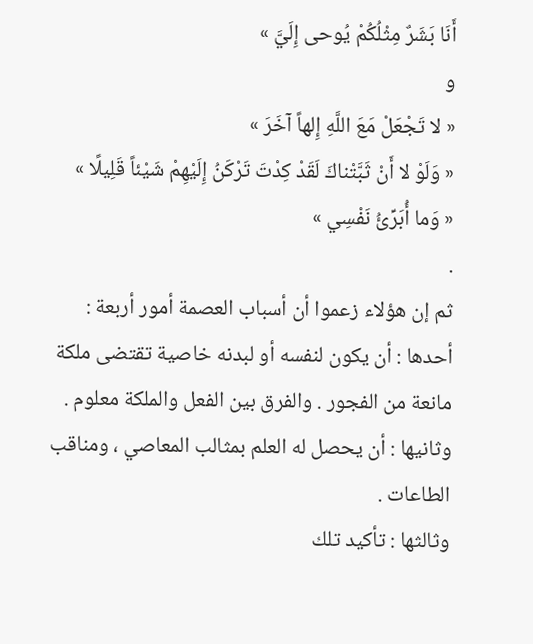أَنَا بَشَرٌ مِثْلُكُمْ يُوحى إِلَيَّ »
و
« لا تَجْعَلْ مَعَ اللَّهِ إِلهاً آخَرَ »
« وَلَوْ لا أَنْ ثَبَّتْناكَ لَقَدْ كِدْتَ تَرْكَنُ إِلَيْهِمْ شَيْئاً قَلِيلًا »
« وَما أُبَرِّئُ نَفْسِي »
.
ثم إن هؤلاء زعموا أن أسباب العصمة أمور أربعة :
أحدها : أن يكون لنفسه أو لبدنه خاصية تقتضى ملكة مانعة من الفجور . والفرق بين الفعل والملكة معلوم .
وثانيها : أن يحصل له العلم بمثالب المعاصي ، ومناقب الطاعات .
وثالثها : تأكيد تلك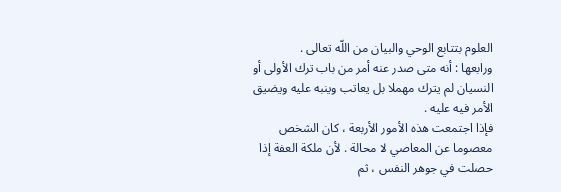العلوم بتتابع الوحي والبيان من اللّه تعالى .
ورابعها : أنه متى صدر عنه أمر من باب ترك الأولى أو النسيان لم يترك مهملا بل يعاتب وينبه عليه ويضيق الأمر فيه عليه .
فإذا اجتمعت هذه الأمور الأربعة ، كان الشخص معصوما عن المعاصي لا محالة . لأن ملكة العفة إذا حصلت في جوهر النفس ، ثم